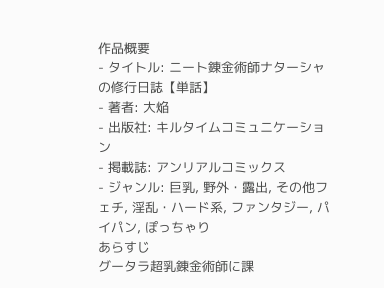作品概要
- タイトル: ニート錬金術師ナターシャの修行日誌【単話】
- 著者: 大焔
- 出版社: キルタイムコミュニケーション
- 掲載誌: アンリアルコミックス
- ジャンル: 巨乳, 野外・露出, その他フェチ, 淫乱・ハード系, ファンタジー, パイパン, ぽっちゃり
あらすじ
グータラ超乳錬金術師に課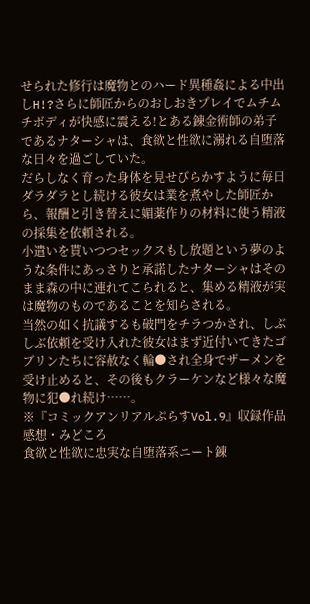せられた修行は魔物とのハード異種姦による中出しH!?さらに師匠からのおしおきプレイでムチムチボディが快感に震える!とある錬金術師の弟子であるナターシャは、食欲と性欲に溺れる自堕落な日々を過ごしていた。
だらしなく育った身体を見せびらかすように毎日ダラダラとし続ける彼女は業を煮やした師匠から、報酬と引き替えに媚薬作りの材料に使う精液の採集を依頼される。
小遣いを貰いつつセックスもし放題という夢のような条件にあっさりと承諾したナターシャはそのまま森の中に連れてこられると、集める精液が実は魔物のものであることを知らされる。
当然の如く抗議するも破門をチラつかされ、しぶしぶ依頼を受け入れた彼女はまず近付いてきたゴブリンたちに容赦なく輪●され全身でザーメンを受け止めると、その後もクラーケンなど様々な魔物に犯●れ続け……。
※『コミックアンリアルぷらすVol.9』収録作品
感想・みどころ
食欲と性欲に忠実な自堕落系ニート錬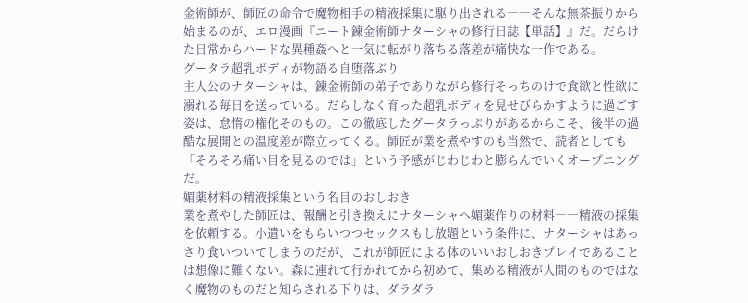金術師が、師匠の命令で魔物相手の精液採集に駆り出される――そんな無茶振りから始まるのが、エロ漫画『ニート錬金術師ナターシャの修行日誌【単話】』だ。だらけた日常からハードな異種姦へと一気に転がり落ちる落差が痛快な一作である。
グータラ超乳ボディが物語る自堕落ぶり
主人公のナターシャは、錬金術師の弟子でありながら修行そっちのけで食欲と性欲に溺れる毎日を送っている。だらしなく育った超乳ボディを見せびらかすように過ごす姿は、怠惰の権化そのもの。この徹底したグータラっぷりがあるからこそ、後半の過酷な展開との温度差が際立ってくる。師匠が業を煮やすのも当然で、読者としても「そろそろ痛い目を見るのでは」という予感がじわじわと膨らんでいくオープニングだ。
媚薬材料の精液採集という名目のおしおき
業を煮やした師匠は、報酬と引き換えにナターシャへ媚薬作りの材料――精液の採集を依頼する。小遣いをもらいつつセックスもし放題という条件に、ナターシャはあっさり食いついてしまうのだが、これが師匠による体のいいおしおきプレイであることは想像に難くない。森に連れて行かれてから初めて、集める精液が人間のものではなく魔物のものだと知らされる下りは、ダラダラ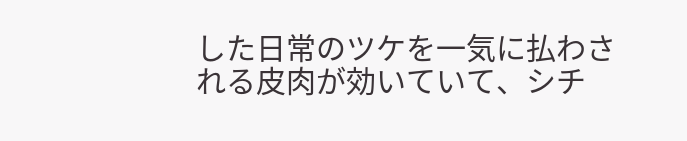した日常のツケを一気に払わされる皮肉が効いていて、シチ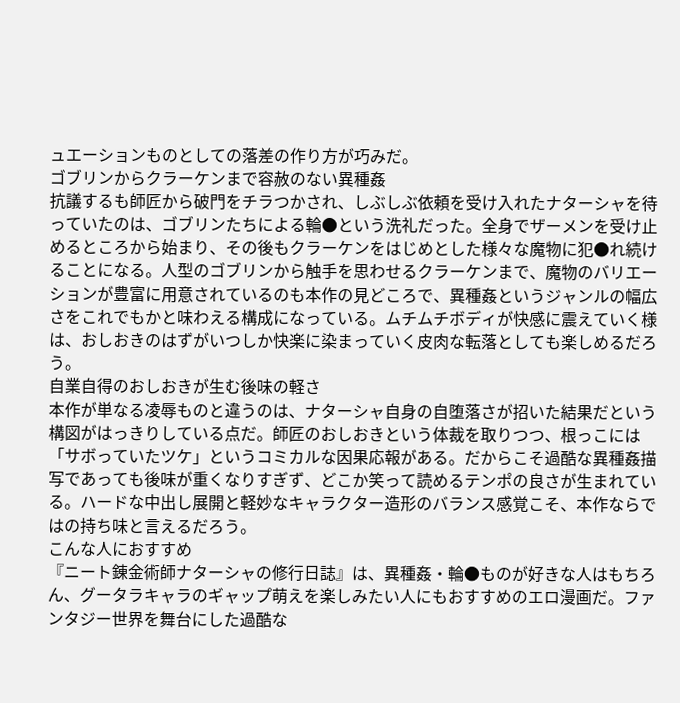ュエーションものとしての落差の作り方が巧みだ。
ゴブリンからクラーケンまで容赦のない異種姦
抗議するも師匠から破門をチラつかされ、しぶしぶ依頼を受け入れたナターシャを待っていたのは、ゴブリンたちによる輪●という洗礼だった。全身でザーメンを受け止めるところから始まり、その後もクラーケンをはじめとした様々な魔物に犯●れ続けることになる。人型のゴブリンから触手を思わせるクラーケンまで、魔物のバリエーションが豊富に用意されているのも本作の見どころで、異種姦というジャンルの幅広さをこれでもかと味わえる構成になっている。ムチムチボディが快感に震えていく様は、おしおきのはずがいつしか快楽に染まっていく皮肉な転落としても楽しめるだろう。
自業自得のおしおきが生む後味の軽さ
本作が単なる凌辱ものと違うのは、ナターシャ自身の自堕落さが招いた結果だという構図がはっきりしている点だ。師匠のおしおきという体裁を取りつつ、根っこには「サボっていたツケ」というコミカルな因果応報がある。だからこそ過酷な異種姦描写であっても後味が重くなりすぎず、どこか笑って読めるテンポの良さが生まれている。ハードな中出し展開と軽妙なキャラクター造形のバランス感覚こそ、本作ならではの持ち味と言えるだろう。
こんな人におすすめ
『ニート錬金術師ナターシャの修行日誌』は、異種姦・輪●ものが好きな人はもちろん、グータラキャラのギャップ萌えを楽しみたい人にもおすすめのエロ漫画だ。ファンタジー世界を舞台にした過酷な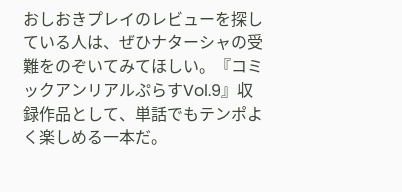おしおきプレイのレビューを探している人は、ぜひナターシャの受難をのぞいてみてほしい。『コミックアンリアルぷらすVol.9』収録作品として、単話でもテンポよく楽しめる一本だ。